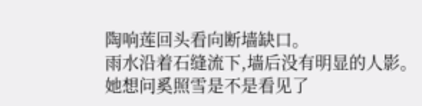陶响莲回头看向断墙缺口。
雨水沿着石缝流下,墙后没有明显的人影。
她想问奚照雪是不是看见了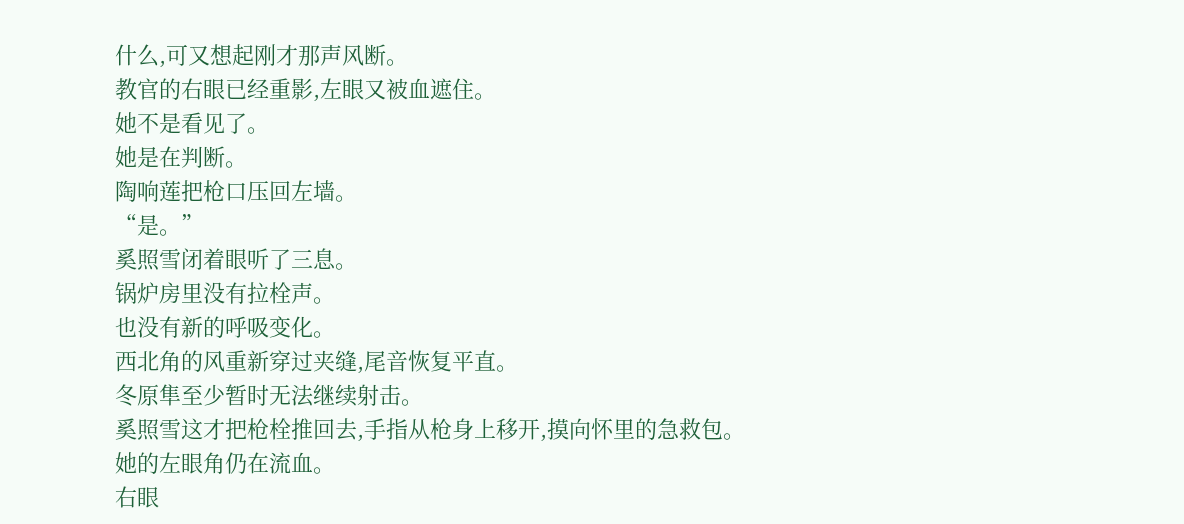什么,可又想起刚才那声风断。
教官的右眼已经重影,左眼又被血遮住。
她不是看见了。
她是在判断。
陶响莲把枪口压回左墙。
“是。”
奚照雪闭着眼听了三息。
锅炉房里没有拉栓声。
也没有新的呼吸变化。
西北角的风重新穿过夹缝,尾音恢复平直。
冬原隼至少暂时无法继续射击。
奚照雪这才把枪栓推回去,手指从枪身上移开,摸向怀里的急救包。
她的左眼角仍在流血。
右眼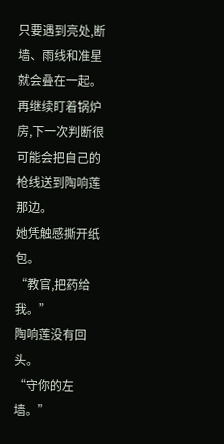只要遇到亮处,断墙、雨线和准星就会叠在一起。
再继续盯着锅炉房,下一次判断很可能会把自己的枪线送到陶响莲那边。
她凭触感撕开纸包。
“教官,把药给我。”
陶响莲没有回头。
“守你的左墙。”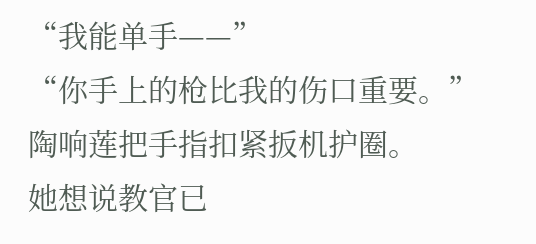“我能单手——”
“你手上的枪比我的伤口重要。”
陶响莲把手指扣紧扳机护圈。
她想说教官已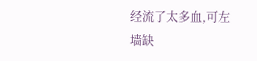经流了太多血,可左墙缺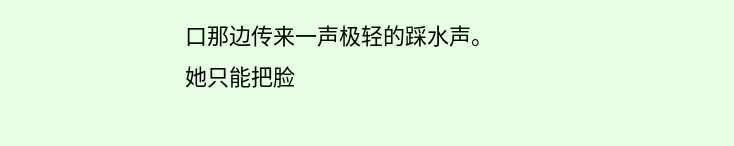口那边传来一声极轻的踩水声。
她只能把脸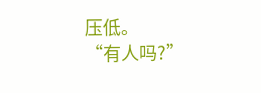压低。
“有人吗?”